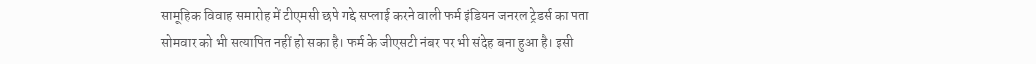सामूहिक विवाह समारोह में टीएमसी छपे गद्दे सप्लाई करने वाली फर्म इंडियन जनरल ट्रेडर्स का पता सोमवार को भी सत्यापित नहीं हो सका है। फर्म के जीएसटी नंबर पर भी संदेह बना हुआ है। इसी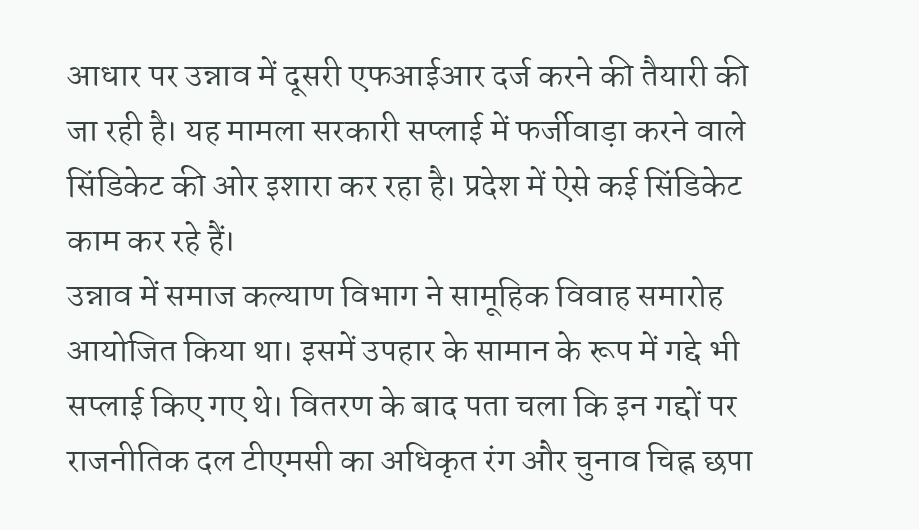आधार पर उन्नाव में दूसरी एफआईआर दर्ज करने की तैयारी की जा रही है। यह मामला सरकारी सप्लाई में फर्जीवाड़ा करने वाले सिंडिकेट की ओर इशारा कर रहा है। प्रदेश में ऐसे कई सिंडिकेट काम कर रहे हैं।
उन्नाव में समाज कल्याण विभाग ने सामूहिक विवाह समारोह आयोजित किया था। इसमें उपहार के सामान के रूप में गद्दे भी सप्लाई किए गए थे। वितरण के बाद पता चला कि इन गद्दों पर राजनीतिक दल टीएमसी का अधिकृत रंग और चुनाव चिह्न छपा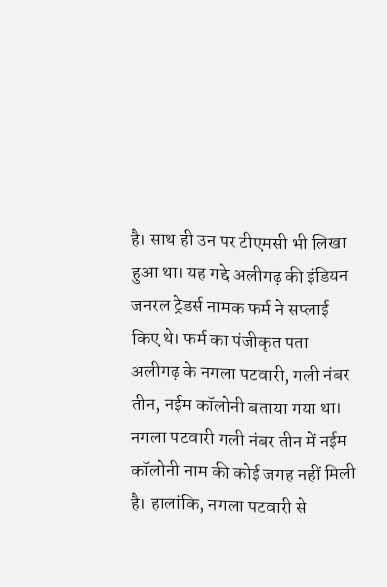है। साथ ही उन पर टीएमसी भी लिखा हुआ था। यह गद्दे अलीगढ़ की इंडियन जनरल ट्रेडर्स नामक फर्म ने सप्लाई किए थे। फर्म का पंजीकृत पता अलीगढ़ के नगला पटवारी, गली नंबर तीन, नईम कॉलोनी बताया गया था।
नगला पटवारी गली नंबर तीन में नईम कॉलोनी नाम की कोई जगह नहीं मिली है। हालांकि, नगला पटवारी से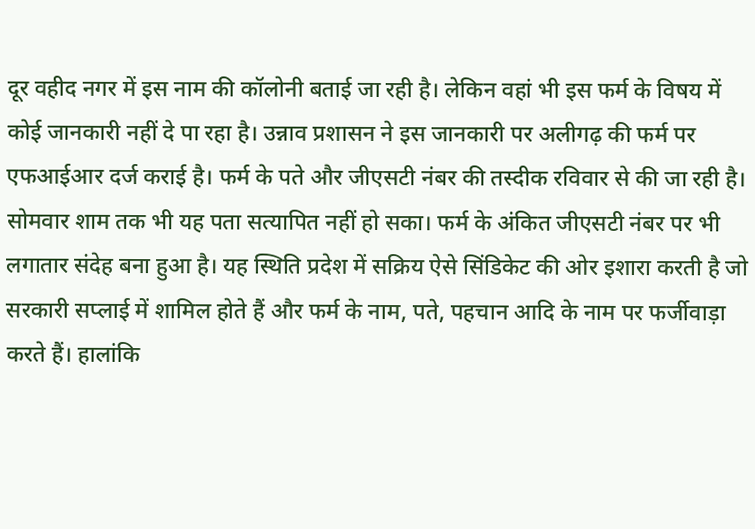दूर वहीद नगर में इस नाम की कॉलोनी बताई जा रही है। लेकिन वहां भी इस फर्म के विषय में कोई जानकारी नहीं दे पा रहा है। उन्नाव प्रशासन ने इस जानकारी पर अलीगढ़ की फर्म पर एफआईआर दर्ज कराई है। फर्म के पते और जीएसटी नंबर की तस्दीक रविवार से की जा रही है। सोमवार शाम तक भी यह पता सत्यापित नहीं हो सका। फर्म के अंकित जीएसटी नंबर पर भी लगातार संदेह बना हुआ है। यह स्थिति प्रदेश में सक्रिय ऐसे सिंडिकेट की ओर इशारा करती है जो सरकारी सप्लाई में शामिल होते हैं और फर्म के नाम, पते, पहचान आदि के नाम पर फर्जीवाड़ा करते हैं। हालांकि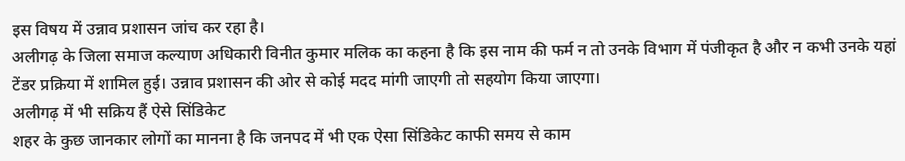इस विषय में उन्नाव प्रशासन जांच कर रहा है।
अलीगढ़ के जिला समाज कल्याण अधिकारी विनीत कुमार मलिक का कहना है कि इस नाम की फर्म न तो उनके विभाग में पंजीकृत है और न कभी उनके यहां टेंडर प्रक्रिया में शामिल हुई। उन्नाव प्रशासन की ओर से कोई मदद मांगी जाएगी तो सहयोग किया जाएगा।
अलीगढ़ में भी सक्रिय हैं ऐसे सिंडिकेट
शहर के कुछ जानकार लोगों का मानना है कि जनपद में भी एक ऐसा सिंडिकेट काफी समय से काम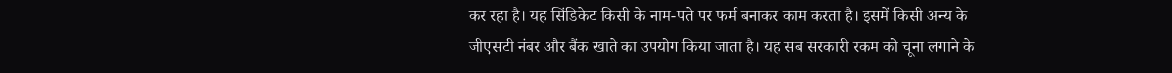कर रहा है। यह सिंडिकेट किसी के नाम-पते पर फर्म बनाकर काम करता है। इसमें किसी अन्य के जीएसटी नंबर और बैंक खाते का उपयोग किया जाता है। यह सब सरकारी रकम को चूना लगाने के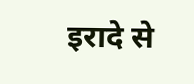इरादे से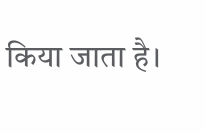किया जाता है।